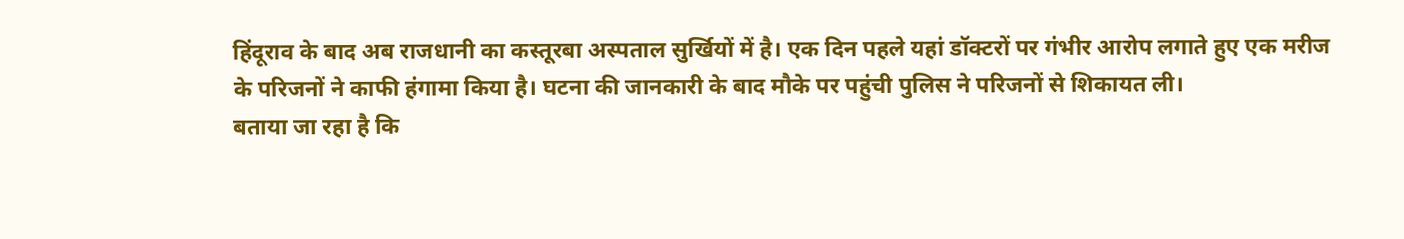हिंदूराव के बाद अब राजधानी का कस्तूरबा अस्पताल सुर्खियों में है। एक दिन पहले यहां डॉक्टरों पर गंभीर आरोप लगाते हुए एक मरीज के परिजनों ने काफी हंगामा किया है। घटना की जानकारी के बाद मौके पर पहुंची पुलिस ने परिजनों से शिकायत ली।
बताया जा रहा है कि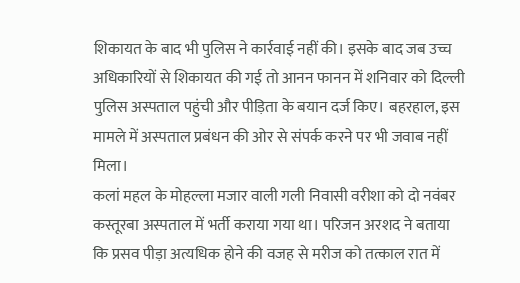शिकायत के बाद भी पुलिस ने कार्रवाई नहीं की। इसके बाद जब उच्च अधिकारियों से शिकायत की गई तो आनन फानन में शनिवार को दिल्ली पुलिस अस्पताल पहुंची और पीड़िता के बयान दर्ज किए। बहरहाल, इस मामले में अस्पताल प्रबंधन की ओर से संपर्क करने पर भी जवाब नहीं मिला।
कलां महल के मोहल्ला मजार वाली गली निवासी वरीशा को दो नवंबर कस्तूरबा अस्पताल में भर्ती कराया गया था। परिजन अरशद ने बताया कि प्रसव पीड़ा अत्यधिक होने की वजह से मरीज को तत्काल रात में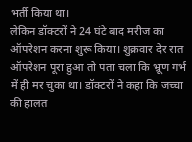भर्ती किया था।
लेकिन डॉक्टरों ने 24 घंटे बाद मरीज का ऑपरेशन करना शुरू किया। शुक्रवार देर रात ऑपरेशन पूरा हुआ तो पता चला कि भ्रूण गर्भ में ही मर चुका था। डॉक्टरों ने कहा कि जच्चा की हालत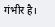गंभीर है।